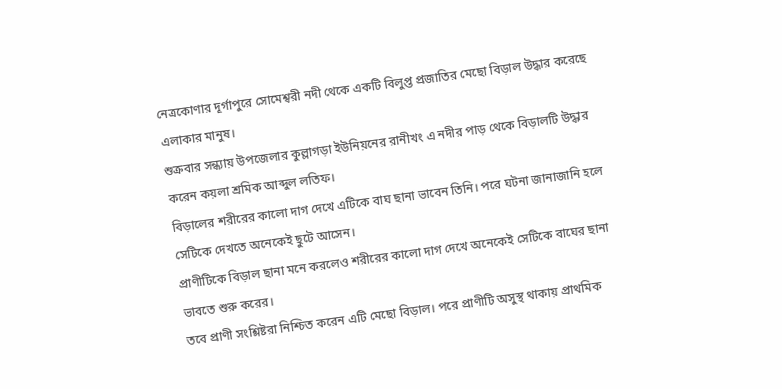নেত্রকোণার দূর্গাপুরে সোমেশ্বরী নদী থেকে একটি বিলুপ্ত প্রজাতির মেছো বিড়াল উদ্ধার করেছে এলাকার মানুষ।
শুক্রবার সন্ধ্যায় উপজেলার কুল্লাগড়া ইউনিয়নের রানীখং এ নদীর পাড় থেকে বিড়ালটি উদ্ধার করেন কয়লা শ্রমিক আব্দুল লতিফ।
বিড়ালের শরীরের কালো দাগ দেখে এটিকে বাঘ ছানা ভাবেন তিনি। পরে ঘটনা জানাজানি হলে সেটিকে দেখতে অনেকেই ছুটে আসেন।
প্রাণীটিকে বিড়াল ছানা মনে করলেও শরীরের কালো দাগ দেখে অনেকেই সেটিকে বাঘের ছানা ভাবতে শুরু করের।
তবে প্রাণী সংশ্লিষ্টরা নিশ্চিত করেন এটি মেছো বিড়াল। পরে প্রাণীটি অসুস্থ থাকায় প্রাথমিক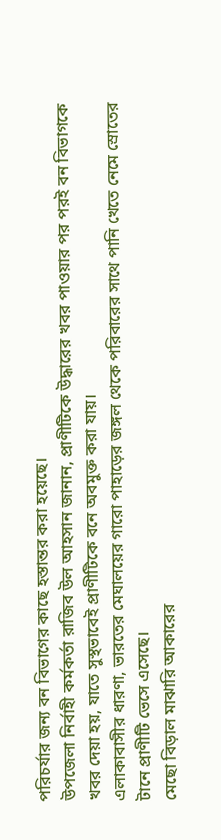পরিচর্যার জন্য বন বিভাগের কাছে হস্তান্তর করা হয়েছে।
উপজেলা নির্বাহী কর্মকর্তা রাজিব উল আহসান জানান, প্রাণীটিকে উদ্ধারের খবর পাওয়ার পর পরই বন বিভাগকে খবর দেয়া হয়, যাতে সুস্থভাবেই প্রাণীটিকে বনে অবমুক্ত করা যায়।
এলাকাবাসীর ধারণা, ভারতের মেঘালয়ের গারো পাহাড়ের জঙ্গল থেকে পরিবারের সাথে পানি খেতে নেমে স্রোতের টানে প্রাণীটি ভেসে এসেছে।
মেছো বিড়াল মাঝারি আকারের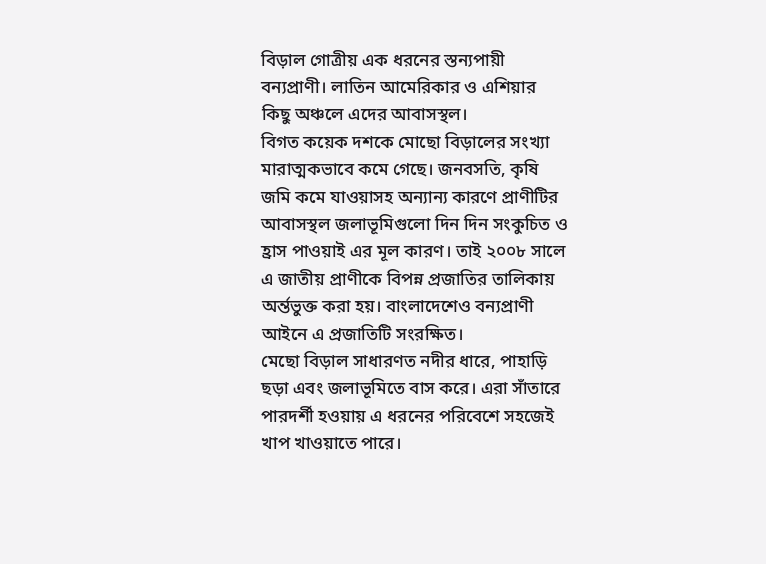বিড়াল গোত্রীয় এক ধরনের স্তন্যপায়ী বন্যপ্রাণী। লাতিন আমেরিকার ও এশিয়ার কিছু অঞ্চলে এদের আবাসস্থল।
বিগত কয়েক দশকে মোছো বিড়ালের সংখ্যা মারাত্মকভাবে কমে গেছে। জনবসতি, কৃষি জমি কমে যাওয়াসহ অন্যান্য কারণে প্রাণীটির আবাসস্থল জলাভূমিগুলো দিন দিন সংকুচিত ও হ্রাস পাওয়াই এর মূল কারণ। তাই ২০০৮ সালে এ জাতীয় প্রাণীকে বিপন্ন প্রজাতির তালিকায় অর্ন্তভুক্ত করা হয়। বাংলাদেশেও বন্যপ্রাণী আইনে এ প্রজাতিটি সংরক্ষিত।
মেছো বিড়াল সাধারণত নদীর ধারে, পাহাড়ি ছড়া এবং জলাভূমিতে বাস করে। এরা সাঁতারে পারদর্শী হওয়ায় এ ধরনের পরিবেশে সহজেই খাপ খাওয়াতে পারে।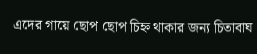এদের গায়ে ছোপ ছোপ চিহ্ন থাকার জন্য চিতাবাঘ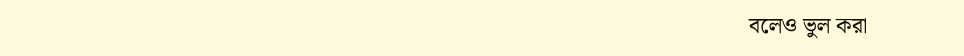বলেও ভুল করা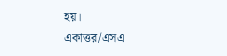হয়।
একাত্তর/এসএ